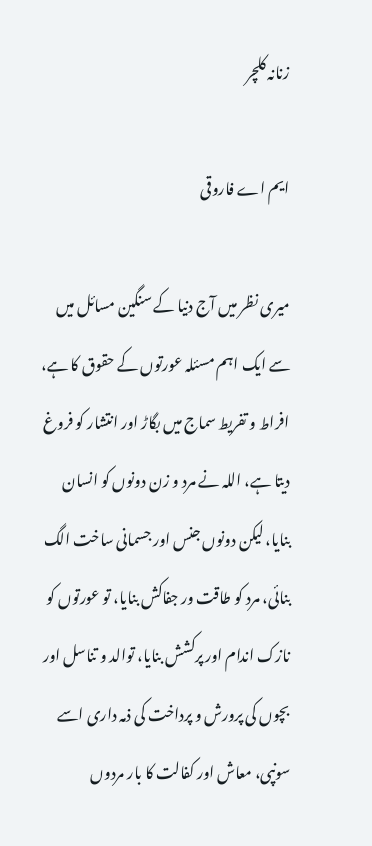زنانہ کلچر

ایم اے فاروقی

میری نظر میں آج دنیا کے سنگین مسائل میں سے ایک اہم مسئلہ عورتوں کے حقوق کا ہے، افراط و تفریط سماج میں بگاڑ اور انتشار کو فروغ دیتا ہے، اللہ نے مرد و زن دونوں کو انسان بنایا، لیکن دونوں جنس اور جسمانی ساخت الگ بنائی، مرد کو طاقت ور جفاکش بنایا، تو عورتوں کو نازک اندام اور پرکشش بنایا، توالد و تناسل اور بچوں کی پرورش و پرداخت کی ذمہ داری اسے سونپی، معاش اور کفالت کا بار مردوں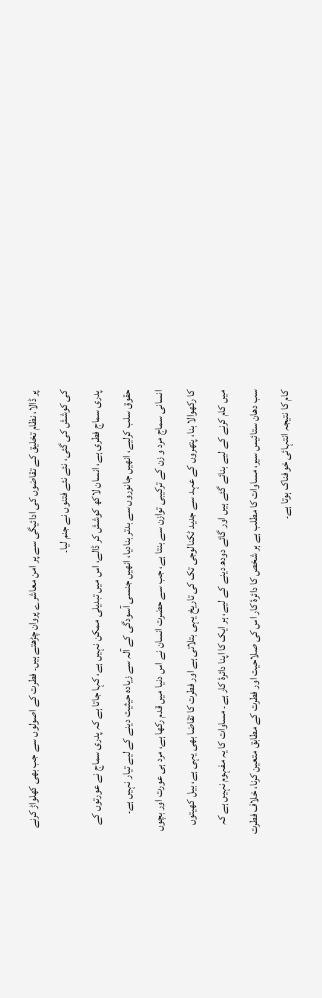پر ڈالا، نظام تخلیق کے تقاضوں کی ادائیگی سے پر امن معاشرے پروان چڑھتے ہیں۔ فطرت کے اصولوں سے جب بھی کھلواڑ کرنے کی کوشش کی گئی، نئے نئے فتنوں نے جنم لیا۔
پدری سماج فطری ہے، انسان لاکھ کوشش کر ڈالے، اس میں تبدیلی ممکن نہیں ہے، کہا جاتا ہے کہ پدری سماج نے عورتوں کے حقوق سلب کرلیے، انھیں جانوروں سے بدتر بنادیا، انھیں جنسی آسودگی کے آلہ سے زیادہ حیثیت دینے کے لیے تیار نہیں ہے۔
انسانی سماج مرد و زن کے ترکیبی توازن سے بنتا ہے، جب سے حضرت انسان نے اس دنیا میں قدم رکھا ہے، مرد ہی عورت اور بچوں کا رکھوالا بنا، پتھروں کے عہد سے جدید ٹکنالوجی تک کی تاریخ یہی بتلاتی ہے اور فطرت کا تقاضا بھی یہی ہے، بیل کھیتوں میں کام کرنے کے لیے بنائے گئے ہیں اور گائے دودھ دینے کے لیے، ہر ایک کا اپنا دائرۂ کار ہے۔ مساوات کا یہ مفہوم نہیں ہے کہ سب دھان ستائیس سیر، مساوات کا مطلب ہے ہر شخص کا دائرۂ کار اس کی صلاحیت اور فطرت کے مطابق متعین کرنا، خلاف فطرت کام کا نتیجہ انتہائی خوفناک ہوتا ہے۔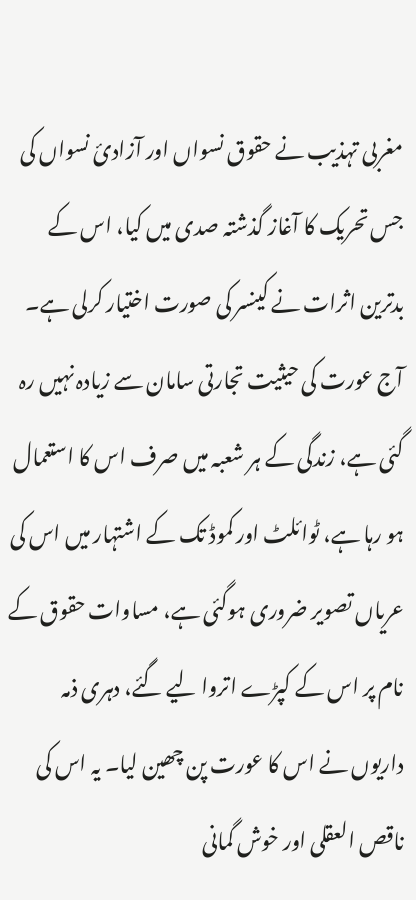مغربی تہذیب نے حقوق نسواں اور آزادئ نسواں کی جس تحریک کا آغاز گذشتہ صدی میں کیا، اس کے بدترین اثرات نے کینسر کی صورت اختیار کرلی ہے۔ آج عورت کی حیثیت تجارتی سامان سے زیادہ نہیں رہ گئی ہے، زندگی کے ہر شعبہ میں صرف اس کا استعمال ہو رہا ہے، ٹوائلٹ اور کموڈ تک کے اشتہار میں اس کی عریاں تصویر ضروری ہوگئی ہے، مساوات حقوق کے نام پر اس کے کپڑے اتروا لیے گئے، دہری ذمہ داریوں نے اس کا عورت پن چھین لیا۔ یہ اس کی ناقص العقلی اور خوش گمانی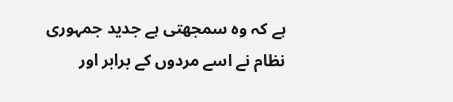ہے کہ وہ سمجھتی ہے جدید جمہوری نظام نے اسے مردوں کے برابر اور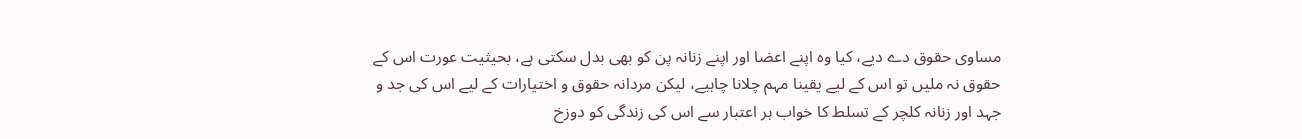مساوی حقوق دے دیے، کیا وہ اپنے اعضا اور اپنے زنانہ پن کو بھی بدل سکتی ہے، بحیثیت عورت اس کے حقوق نہ ملیں تو اس کے لیے یقینا مہم چلانا چاہیے، لیکن مردانہ حقوق و اختیارات کے لیے اس کی جد و جہد اور زنانہ کلچر کے تسلط کا خواب ہر اعتبار سے اس کی زندگی کو دوزخ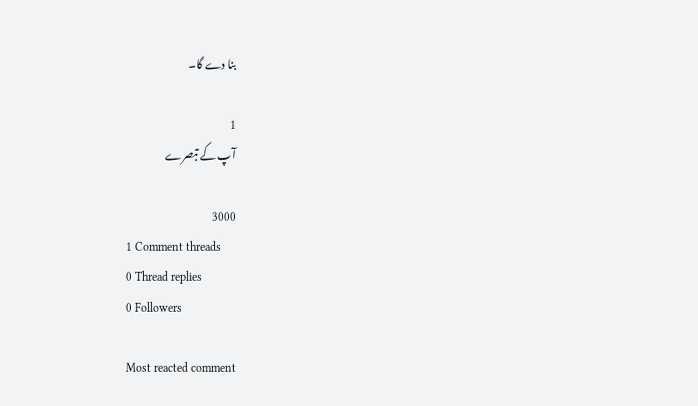بنا دے گا۔

1
آپ کے تبصرے

3000
1 Comment threads
0 Thread replies
0 Followers

Most reacted comment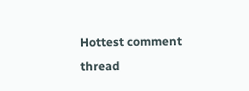Hottest comment thread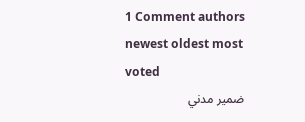1 Comment authors
newest oldest most voted
ضمير مدني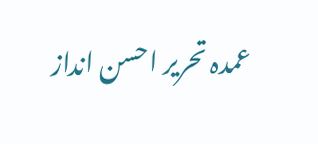عمدہ تحریر احسن انداز